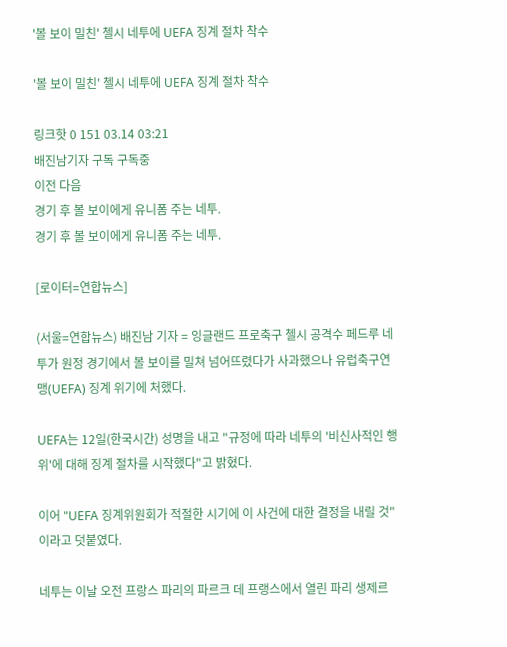'볼 보이 밀친' 첼시 네투에 UEFA 징계 절차 착수

'볼 보이 밀친' 첼시 네투에 UEFA 징계 절차 착수

링크핫 0 151 03.14 03:21
배진남기자 구독 구독중
이전 다음
경기 후 볼 보이에게 유니폼 주는 네투.
경기 후 볼 보이에게 유니폼 주는 네투.

[로이터=연합뉴스]

(서울=연합뉴스) 배진남 기자 = 잉글랜드 프로축구 첼시 공격수 페드루 네투가 원정 경기에서 볼 보이를 밀쳐 넘어뜨렸다가 사과했으나 유럽축구연맹(UEFA) 징계 위기에 처했다.

UEFA는 12일(한국시간) 성명을 내고 "규정에 따라 네투의 '비신사적인 행위'에 대해 징계 절차를 시작했다"고 밝혔다.

이어 "UEFA 징계위원회가 적절한 시기에 이 사건에 대한 결정을 내릴 것"이라고 덧붙였다.

네투는 이날 오전 프랑스 파리의 파르크 데 프랭스에서 열린 파리 생제르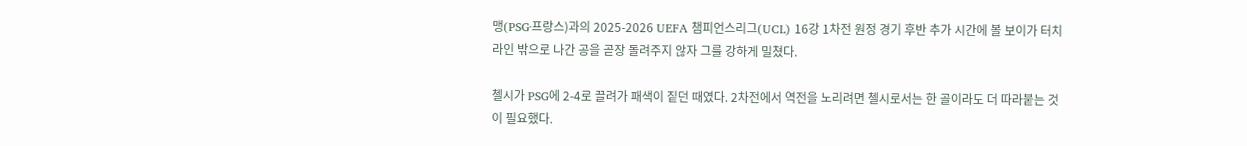맹(PSG·프랑스)과의 2025-2026 UEFA 챔피언스리그(UCL) 16강 1차전 원정 경기 후반 추가 시간에 볼 보이가 터치라인 밖으로 나간 공을 곧장 돌려주지 않자 그를 강하게 밀쳤다.

첼시가 PSG에 2-4로 끌려가 패색이 짙던 때였다. 2차전에서 역전을 노리려면 첼시로서는 한 골이라도 더 따라붙는 것이 필요했다.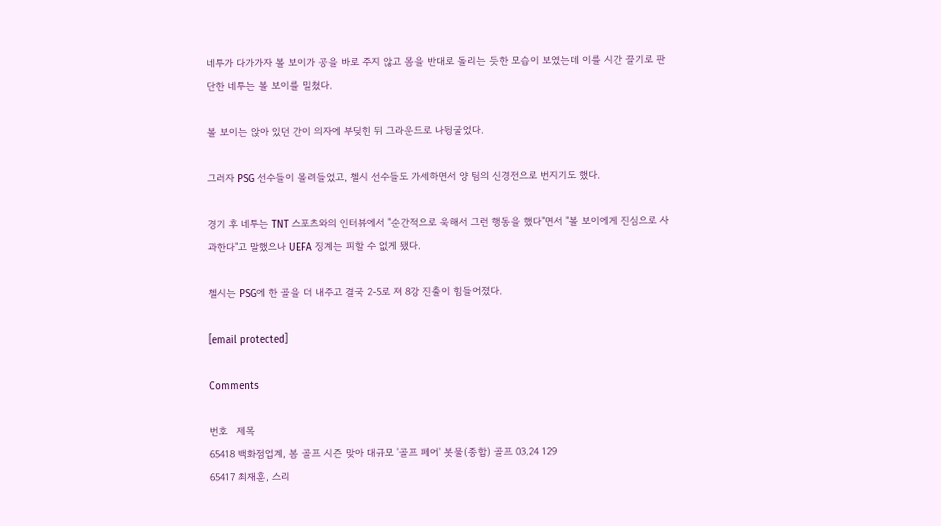네투가 다가가자 볼 보이가 공을 바로 주지 않고 몸을 반대로 돌리는 듯한 모습이 보였는데 이를 시간 끌기로 판단한 네투는 볼 보이를 밀쳤다.

볼 보이는 앉아 있던 간이 의자에 부딪힌 뒤 그라운드로 나뒹굴었다.

그러자 PSG 선수들이 몰려들었고, 첼시 선수들도 가세하면서 양 팀의 신경전으로 번지기도 했다.

경기 후 네투는 TNT 스포츠와의 인터뷰에서 "순간적으로 욱해서 그런 행동을 했다"면서 "볼 보이에게 진심으로 사과한다"고 말했으나 UEFA 징계는 피할 수 없게 됐다.

첼시는 PSG에 한 골을 더 내주고 결국 2-5로 져 8강 진출이 힘들어졌다.

[email protected]

Comments

번호   제목
65418 백화점업계, 봄 골프 시즌 맞아 대규모 '골프 페어' 봇물(종합) 골프 03.24 129
65417 최재훈, 스리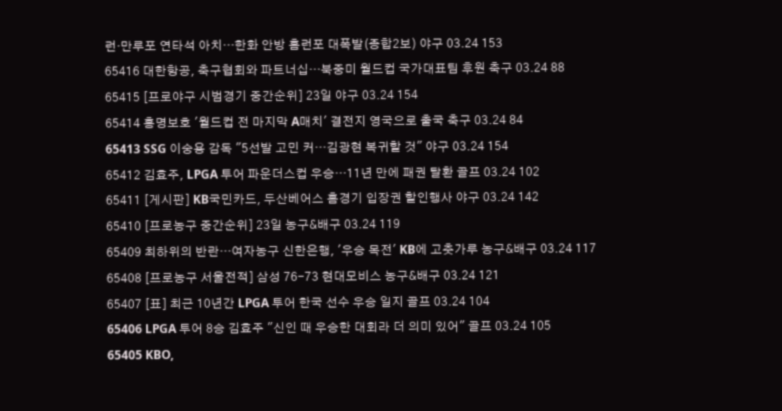런·만루포 연타석 아치…한화 안방 홈런포 대폭발(종합2보) 야구 03.24 153
65416 대한항공, 축구협회와 파트너십…북중미 월드컵 국가대표팀 후원 축구 03.24 88
65415 [프로야구 시범경기 중간순위] 23일 야구 03.24 154
65414 홍명보호 '월드컵 전 마지막 A매치' 결전지 영국으로 출국 축구 03.24 84
65413 SSG 이숭용 감독 "5선발 고민 커…김광현 복귀할 것" 야구 03.24 154
65412 김효주, LPGA 투어 파운더스컵 우승…11년 만에 패권 탈환 골프 03.24 102
65411 [게시판] KB국민카드, 두산베어스 홈경기 입장권 할인행사 야구 03.24 142
65410 [프로농구 중간순위] 23일 농구&배구 03.24 119
65409 최하위의 반란…여자농구 신한은행, '우승 목전' KB에 고춧가루 농구&배구 03.24 117
65408 [프로농구 서울전적] 삼성 76-73 현대모비스 농구&배구 03.24 121
65407 [표] 최근 10년간 LPGA 투어 한국 선수 우승 일지 골프 03.24 104
65406 LPGA 투어 8승 김효주 "신인 때 우승한 대회라 더 의미 있어" 골프 03.24 105
65405 KBO,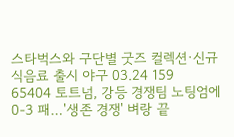스타벅스와 구단별 굿즈 컬렉션·신규 식음료 출시 야구 03.24 159
65404 토트넘, 강등 경쟁팀 노팅엄에 0-3 패…'생존 경쟁' 벼랑 끝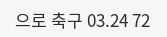으로 축구 03.24 72